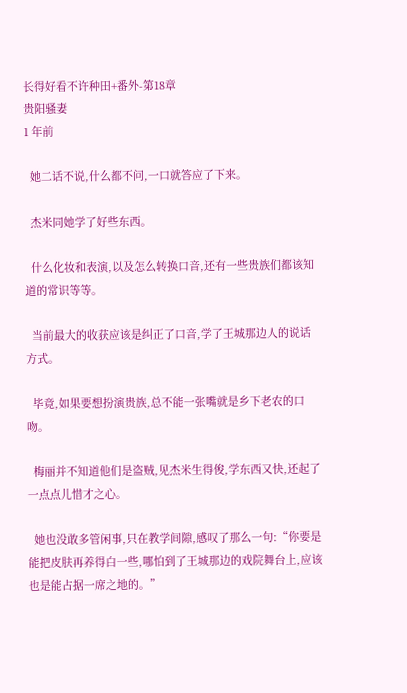长得好看不许种田+番外-第18章
贵阳骚妻
1 年前

  她二话不说,什么都不问,一口就答应了下来。

  杰米同她学了好些东西。

  什么化妆和表演,以及怎么转换口音,还有一些贵族们都该知道的常识等等。

  当前最大的收获应该是纠正了口音,学了王城那边人的说话方式。

  毕竟,如果要想扮演贵族,总不能一张嘴就是乡下老农的口吻。

  梅丽并不知道他们是盗贼,见杰米生得俊,学东西又快,还起了一点点儿惜才之心。

  她也没敢多管闲事,只在教学间隙,感叹了那么一句:“你要是能把皮肤再养得白一些,哪怕到了王城那边的戏院舞台上,应该也是能占据一席之地的。”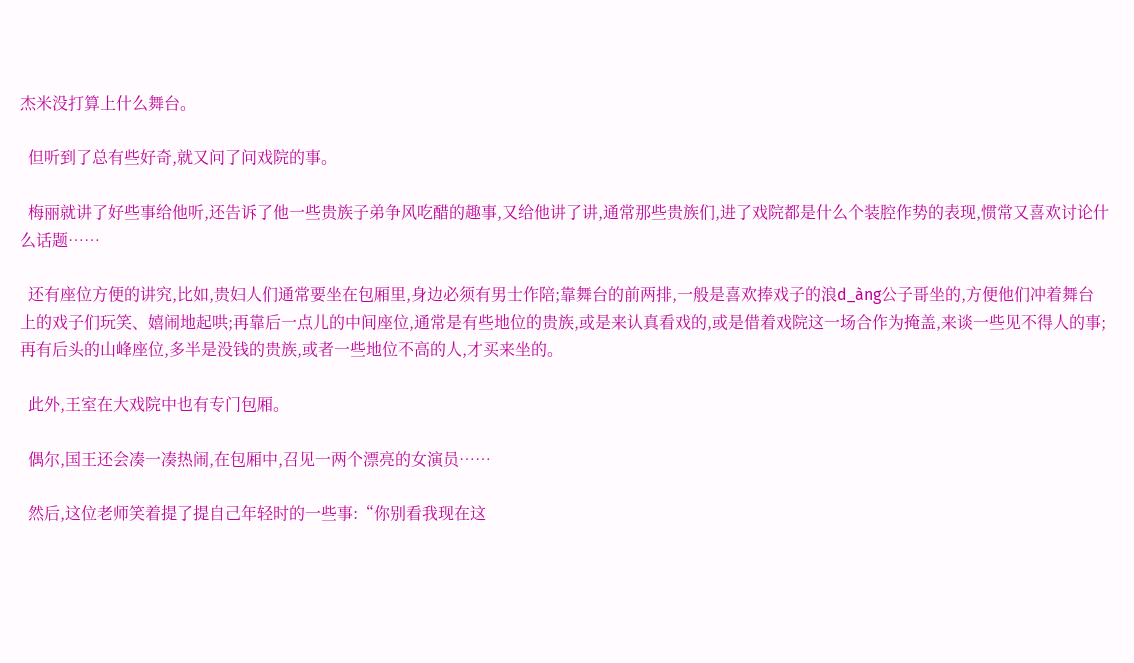杰米没打算上什么舞台。

  但听到了总有些好奇,就又问了问戏院的事。

  梅丽就讲了好些事给他听,还告诉了他一些贵族子弟争风吃醋的趣事,又给他讲了讲,通常那些贵族们,进了戏院都是什么个装腔作势的表现,惯常又喜欢讨论什么话题……

  还有座位方便的讲究,比如,贵妇人们通常要坐在包厢里,身边必须有男士作陪;靠舞台的前两排,一般是喜欢捧戏子的浪d_àng公子哥坐的,方便他们冲着舞台上的戏子们玩笑、嬉闹地起哄;再靠后一点儿的中间座位,通常是有些地位的贵族,或是来认真看戏的,或是借着戏院这一场合作为掩盖,来谈一些见不得人的事;再有后头的山峰座位,多半是没钱的贵族,或者一些地位不高的人,才买来坐的。

  此外,王室在大戏院中也有专门包厢。

  偶尔,国王还会凑一凑热闹,在包厢中,召见一两个漂亮的女演员……

  然后,这位老师笑着提了提自己年轻时的一些事:“你别看我现在这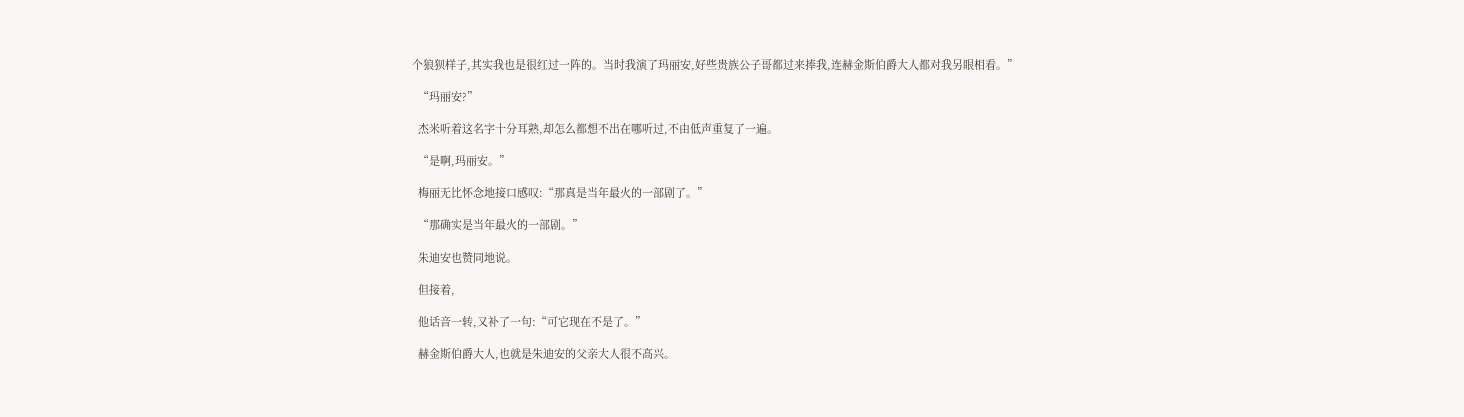个狼狈样子,其实我也是很红过一阵的。当时我演了玛丽安,好些贵族公子哥都过来捧我,连赫金斯伯爵大人都对我另眼相看。”

  “玛丽安?”

  杰米听着这名字十分耳熟,却怎么都想不出在哪听过,不由低声重复了一遍。

  “是啊,玛丽安。”

  梅丽无比怀念地接口感叹:“那真是当年最火的一部剧了。”

  “那确实是当年最火的一部剧。”

  朱迪安也赞同地说。

  但接着,

  他话音一转,又补了一句:“可它现在不是了。”

  赫金斯伯爵大人,也就是朱迪安的父亲大人很不高兴。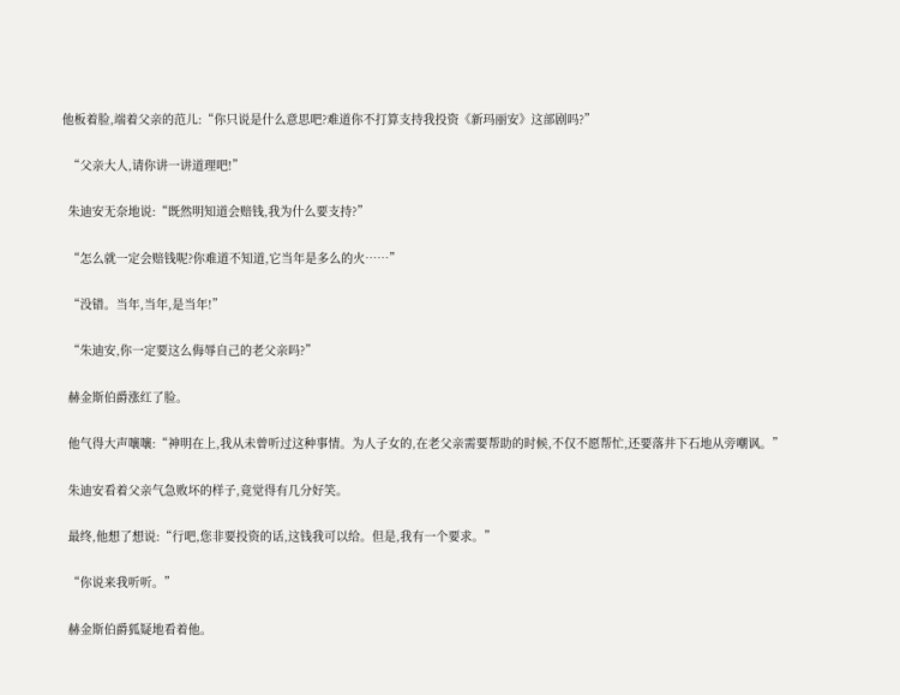他板着脸,端着父亲的范儿:“你只说是什么意思吧?难道你不打算支持我投资《新玛丽安》这部剧吗?”

  “父亲大人,请你讲一讲道理吧!”

  朱迪安无奈地说:“既然明知道会赔钱,我为什么要支持?”

  “怎么就一定会赔钱呢?你难道不知道,它当年是多么的火……”

  “没错。当年,当年,是当年!”

  “朱迪安,你一定要这么侮辱自己的老父亲吗?”

  赫金斯伯爵涨红了脸。

  他气得大声嚷嚷:“神明在上,我从未曾听过这种事情。为人子女的,在老父亲需要帮助的时候,不仅不愿帮忙,还要落井下石地从旁嘲讽。”

  朱迪安看着父亲气急败坏的样子,竟觉得有几分好笑。

  最终,他想了想说:“行吧,您非要投资的话,这钱我可以给。但是,我有一个要求。”

  “你说来我听听。”

  赫金斯伯爵狐疑地看着他。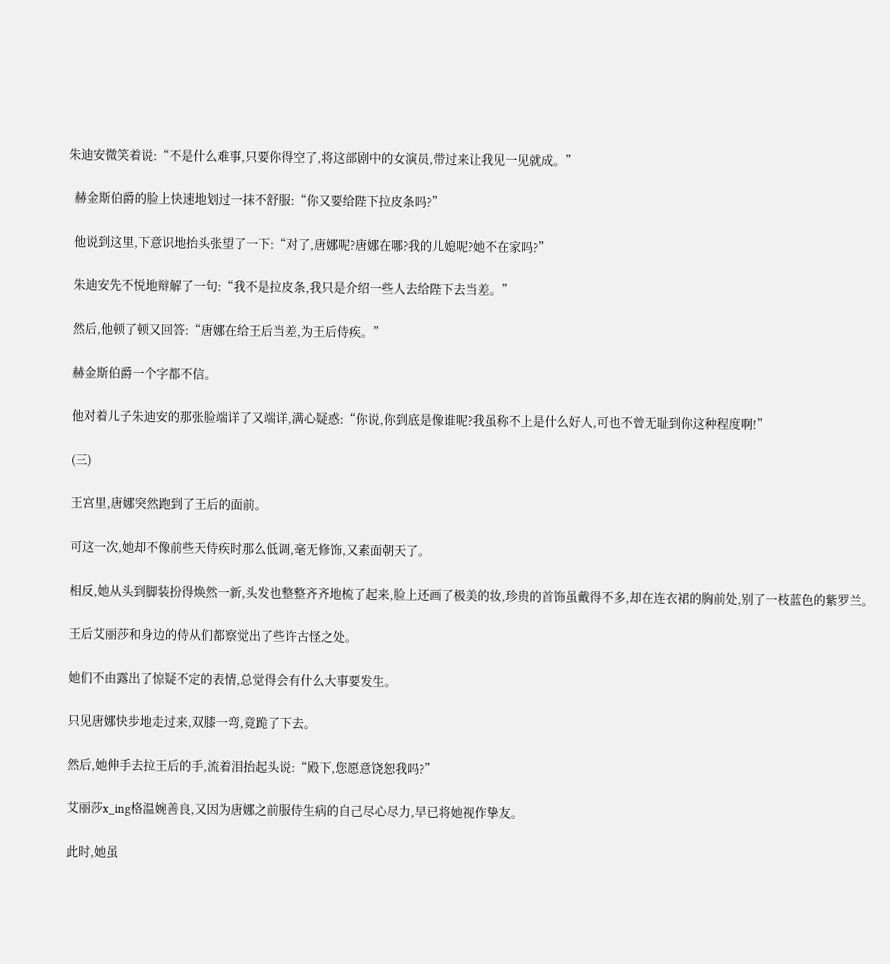朱迪安微笑着说:“不是什么难事,只要你得空了,将这部剧中的女演员,带过来让我见一见就成。”

  赫金斯伯爵的脸上快速地划过一抹不舒服:“你又要给陛下拉皮条吗?”

  他说到这里,下意识地抬头张望了一下:“对了,唐娜呢?唐娜在哪?我的儿媳呢?她不在家吗?”

  朱迪安先不悦地辩解了一句:“我不是拉皮条,我只是介绍一些人去给陛下去当差。”

  然后,他顿了顿又回答:“唐娜在给王后当差,为王后侍疾。”

  赫金斯伯爵一个字都不信。

  他对着儿子朱迪安的那张脸端详了又端详,满心疑惑:“你说,你到底是像谁呢?我虽称不上是什么好人,可也不曾无耻到你这种程度啊!”

  (三)

  王宫里,唐娜突然跑到了王后的面前。

  可这一次,她却不像前些天侍疾时那么低调,毫无修饰,又素面朝天了。

  相反,她从头到脚装扮得焕然一新,头发也整整齐齐地梳了起来,脸上还画了极美的妆,珍贵的首饰虽戴得不多,却在连衣裙的胸前处,别了一枝蓝色的紫罗兰。

  王后艾丽莎和身边的侍从们都察觉出了些许古怪之处。

  她们不由露出了惊疑不定的表情,总觉得会有什么大事要发生。

  只见唐娜快步地走过来,双膝一弯,竟跪了下去。

  然后,她伸手去拉王后的手,流着泪抬起头说:“殿下,您愿意饶恕我吗?”

  艾丽莎x_ing格温婉善良,又因为唐娜之前服侍生病的自己尽心尽力,早已将她视作挚友。

  此时,她虽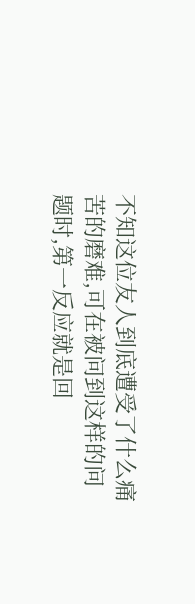不知这位友人到底遭受了什么痛苦的磨难,可在被问到这样的问题时,第一反应就是回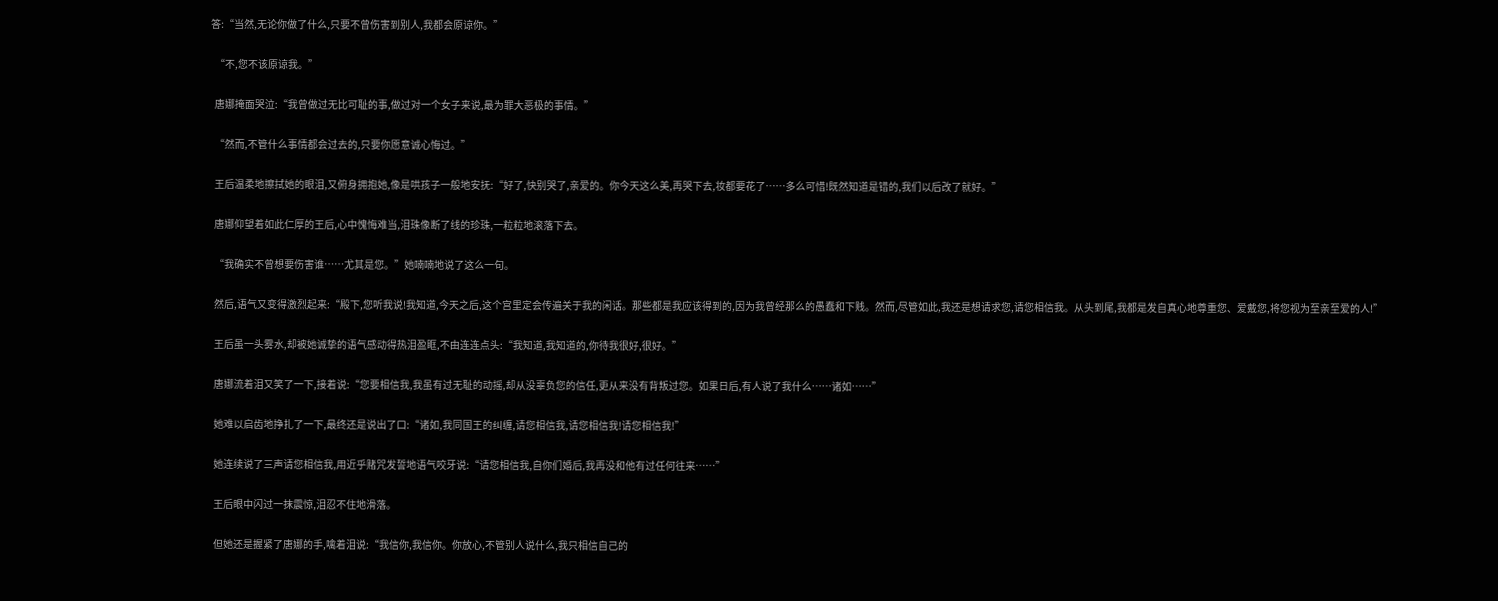答:“当然,无论你做了什么,只要不曾伤害到别人,我都会原谅你。”

  “不,您不该原谅我。”

  唐娜掩面哭泣:“我曾做过无比可耻的事,做过对一个女子来说,最为罪大恶极的事情。”

  “然而,不管什么事情都会过去的,只要你愿意诚心悔过。”

  王后温柔地擦拭她的眼泪,又俯身拥抱她,像是哄孩子一般地安抚:“好了,快别哭了,亲爱的。你今天这么美,再哭下去,妆都要花了……多么可惜!既然知道是错的,我们以后改了就好。”

  唐娜仰望着如此仁厚的王后,心中愧悔难当,泪珠像断了线的珍珠,一粒粒地滚落下去。

  “我确实不曾想要伤害谁……尤其是您。”她喃喃地说了这么一句。

  然后,语气又变得激烈起来:“殿下,您听我说!我知道,今天之后,这个宫里定会传遍关于我的闲话。那些都是我应该得到的,因为我曾经那么的愚蠢和下贱。然而,尽管如此,我还是想请求您,请您相信我。从头到尾,我都是发自真心地尊重您、爱戴您,将您视为至亲至爱的人!”

  王后虽一头雾水,却被她诚挚的语气感动得热泪盈眶,不由连连点头:“我知道,我知道的,你待我很好,很好。”

  唐娜流着泪又笑了一下,接着说:“您要相信我,我虽有过无耻的动摇,却从没辜负您的信任,更从来没有背叛过您。如果日后,有人说了我什么……诸如……”

  她难以启齿地挣扎了一下,最终还是说出了口:“诸如,我同国王的纠缠,请您相信我,请您相信我!请您相信我!”

  她连续说了三声请您相信我,用近乎赌咒发誓地语气咬牙说:“请您相信我,自你们婚后,我再没和他有过任何往来……”

  王后眼中闪过一抹震惊,泪忍不住地滑落。

  但她还是握紧了唐娜的手,噙着泪说:“我信你,我信你。你放心,不管别人说什么,我只相信自己的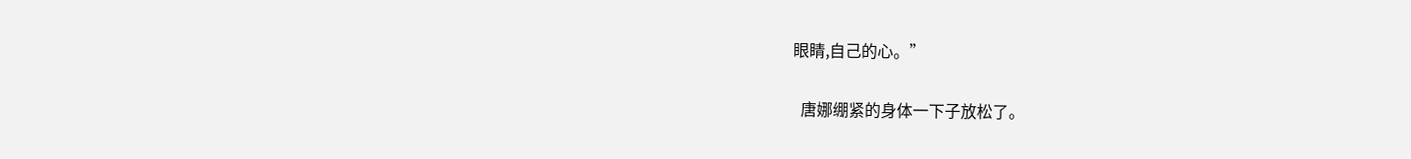眼睛,自己的心。”

  唐娜绷紧的身体一下子放松了。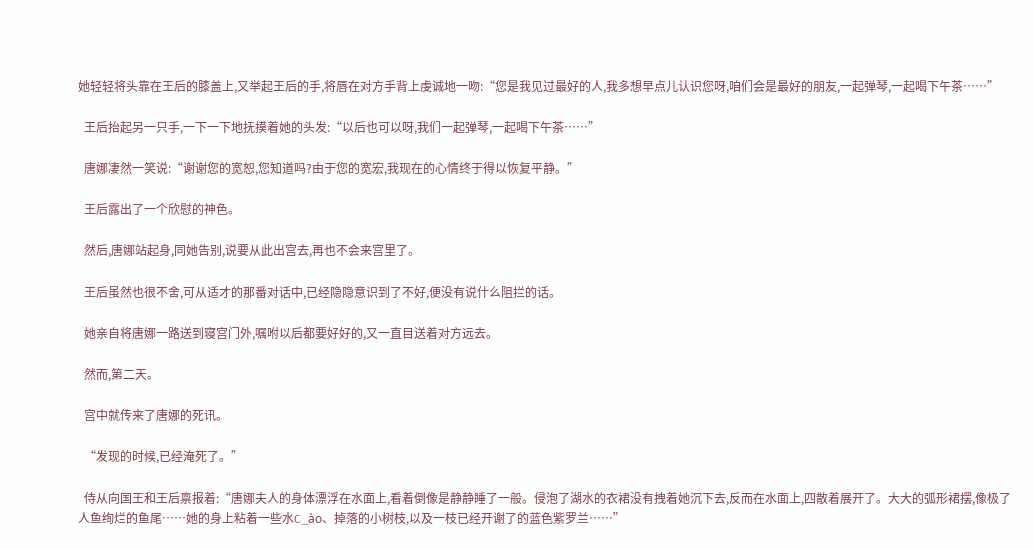她轻轻将头靠在王后的膝盖上,又举起王后的手,将唇在对方手背上虔诚地一吻:“您是我见过最好的人,我多想早点儿认识您呀,咱们会是最好的朋友,一起弹琴,一起喝下午茶……”

  王后抬起另一只手,一下一下地抚摸着她的头发:“以后也可以呀,我们一起弹琴,一起喝下午茶……”

  唐娜凄然一笑说:“谢谢您的宽恕,您知道吗?由于您的宽宏,我现在的心情终于得以恢复平静。”

  王后露出了一个欣慰的神色。

  然后,唐娜站起身,同她告别,说要从此出宫去,再也不会来宫里了。

  王后虽然也很不舍,可从适才的那番对话中,已经隐隐意识到了不好,便没有说什么阻拦的话。

  她亲自将唐娜一路送到寝宫门外,嘱咐以后都要好好的,又一直目送着对方远去。

  然而,第二天。

  宫中就传来了唐娜的死讯。

  “发现的时候,已经淹死了。”

  侍从向国王和王后禀报着:“唐娜夫人的身体漂浮在水面上,看着倒像是静静睡了一般。侵泡了湖水的衣裙没有拽着她沉下去,反而在水面上,四散着展开了。大大的弧形裙摆,像极了人鱼绚烂的鱼尾……她的身上粘着一些水C_ào、掉落的小树枝,以及一枝已经开谢了的蓝色紫罗兰……”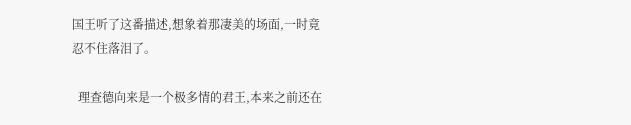国王听了这番描述,想象着那凄美的场面,一时竟忍不住落泪了。

  理查德向来是一个极多情的君王,本来之前还在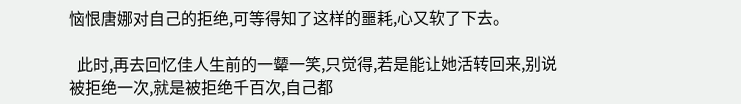恼恨唐娜对自己的拒绝,可等得知了这样的噩耗,心又软了下去。

  此时,再去回忆佳人生前的一颦一笑,只觉得,若是能让她活转回来,别说被拒绝一次,就是被拒绝千百次,自己都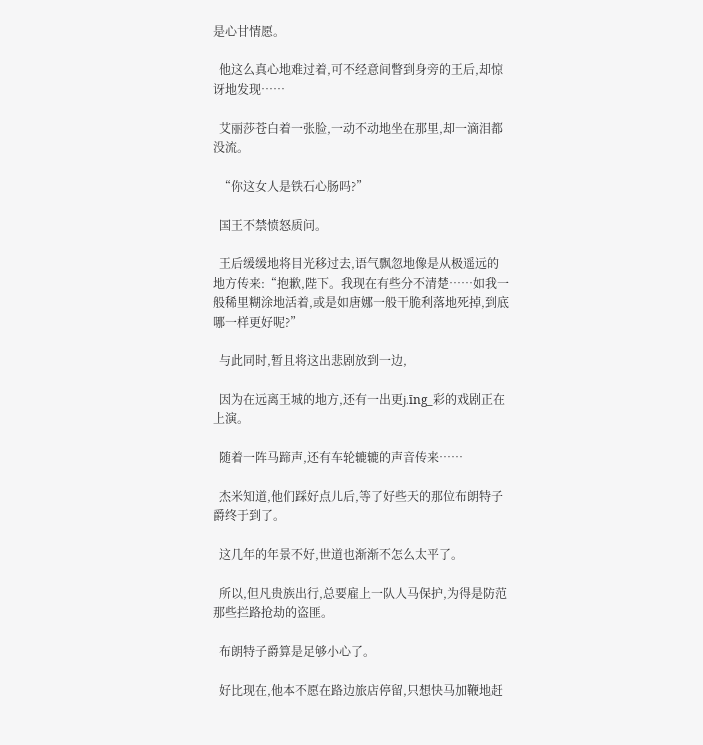是心甘情愿。

  他这么真心地难过着,可不经意间瞥到身旁的王后,却惊讶地发现……

  艾丽莎苍白着一张脸,一动不动地坐在那里,却一滴泪都没流。

  “你这女人是铁石心肠吗?”

  国王不禁愤怒质问。

  王后缓缓地将目光移过去,语气飘忽地像是从极遥远的地方传来:“抱歉,陛下。我现在有些分不清楚……如我一般稀里糊涂地活着,或是如唐娜一般干脆利落地死掉,到底哪一样更好呢?”

  与此同时,暂且将这出悲剧放到一边,

  因为在远离王城的地方,还有一出更j.īng_彩的戏剧正在上演。

  随着一阵马蹄声,还有车轮辘辘的声音传来……

  杰米知道,他们踩好点儿后,等了好些天的那位布朗特子爵终于到了。

  这几年的年景不好,世道也渐渐不怎么太平了。

  所以,但凡贵族出行,总要雇上一队人马保护,为得是防范那些拦路抢劫的盗匪。

  布朗特子爵算是足够小心了。

  好比现在,他本不愿在路边旅店停留,只想快马加鞭地赶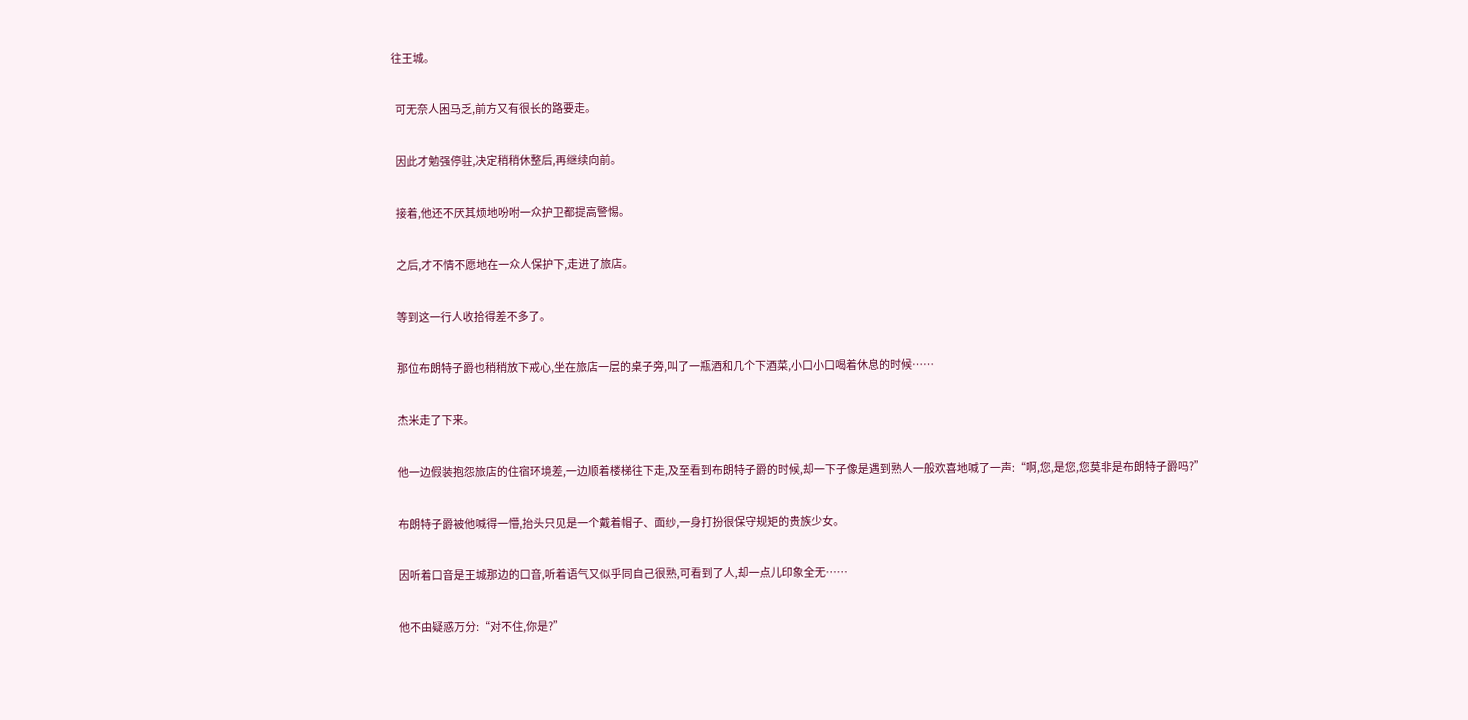往王城。

  可无奈人困马乏,前方又有很长的路要走。

  因此才勉强停驻,决定稍稍休整后,再继续向前。

  接着,他还不厌其烦地吩咐一众护卫都提高警惕。

  之后,才不情不愿地在一众人保护下,走进了旅店。

  等到这一行人收拾得差不多了。

  那位布朗特子爵也稍稍放下戒心,坐在旅店一层的桌子旁,叫了一瓶酒和几个下酒菜,小口小口喝着休息的时候……

  杰米走了下来。

  他一边假装抱怨旅店的住宿环境差,一边顺着楼梯往下走,及至看到布朗特子爵的时候,却一下子像是遇到熟人一般欢喜地喊了一声:“啊,您,是您,您莫非是布朗特子爵吗?”

  布朗特子爵被他喊得一懵,抬头只见是一个戴着帽子、面纱,一身打扮很保守规矩的贵族少女。

  因听着口音是王城那边的口音,听着语气又似乎同自己很熟,可看到了人,却一点儿印象全无……

  他不由疑惑万分:“对不住,你是?”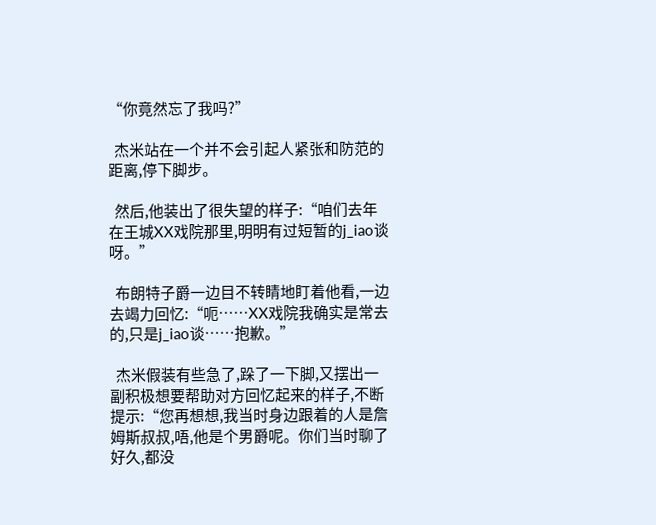“你竟然忘了我吗?”

  杰米站在一个并不会引起人紧张和防范的距离,停下脚步。

  然后,他装出了很失望的样子:“咱们去年在王城XX戏院那里,明明有过短暂的j_iao谈呀。”

  布朗特子爵一边目不转睛地盯着他看,一边去竭力回忆:“呃……XX戏院我确实是常去的,只是j_iao谈……抱歉。”

  杰米假装有些急了,跺了一下脚,又摆出一副积极想要帮助对方回忆起来的样子,不断提示:“您再想想,我当时身边跟着的人是詹姆斯叔叔,唔,他是个男爵呢。你们当时聊了好久,都没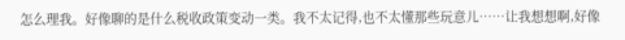怎么理我。好像聊的是什么税收政策变动一类。我不太记得,也不太懂那些玩意儿……让我想想啊,好像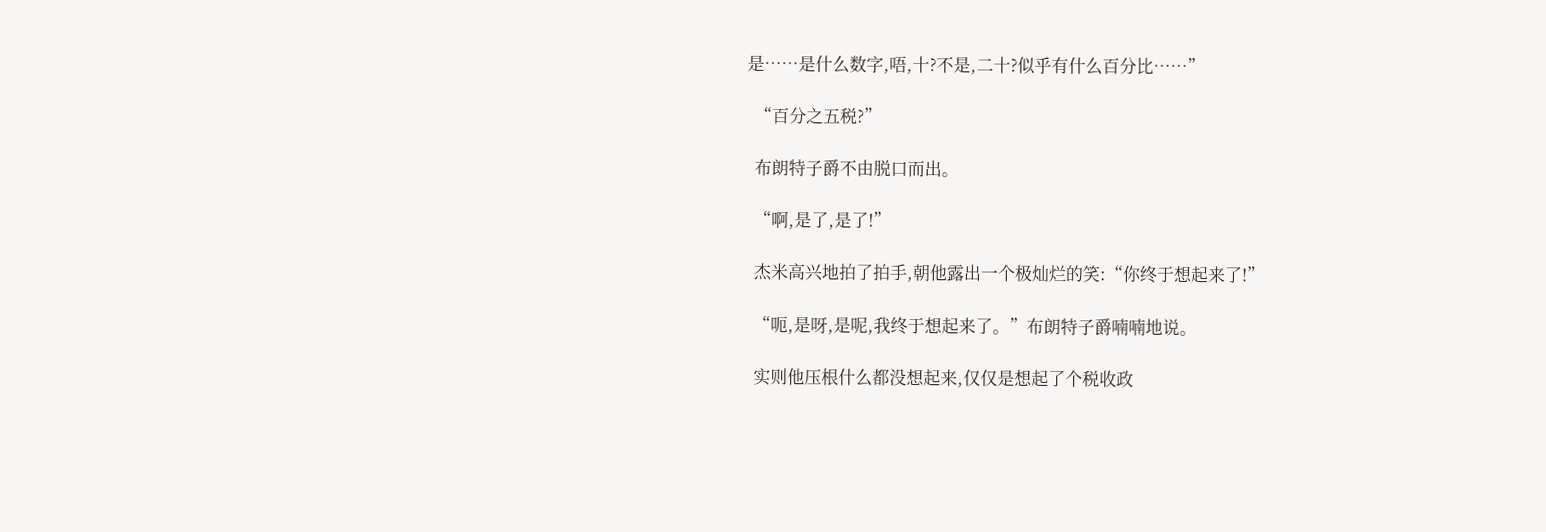是……是什么数字,唔,十?不是,二十?似乎有什么百分比……”

  “百分之五税?”

  布朗特子爵不由脱口而出。

  “啊,是了,是了!”

  杰米高兴地拍了拍手,朝他露出一个极灿烂的笑:“你终于想起来了!”

  “呃,是呀,是呢,我终于想起来了。”布朗特子爵喃喃地说。

  实则他压根什么都没想起来,仅仅是想起了个税收政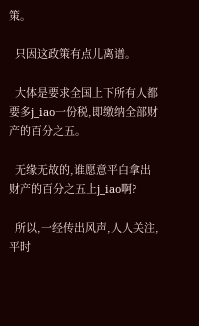策。

  只因这政策有点儿离谱。

  大体是要求全国上下所有人都要多j_iao一份税,即缴纳全部财产的百分之五。

  无缘无故的,谁愿意平白拿出财产的百分之五上j_iao啊?

  所以,一经传出风声,人人关注,平时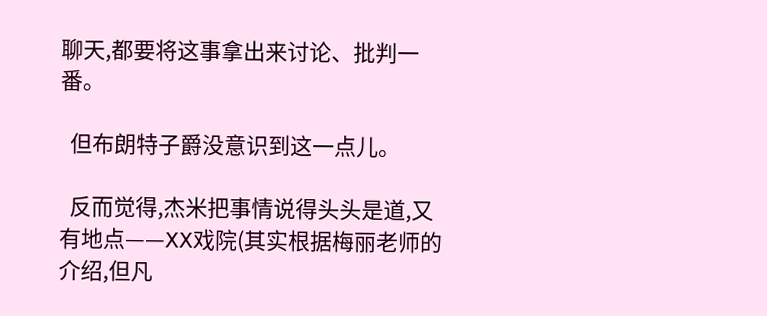聊天,都要将这事拿出来讨论、批判一番。

  但布朗特子爵没意识到这一点儿。

  反而觉得,杰米把事情说得头头是道,又有地点——XX戏院(其实根据梅丽老师的介绍,但凡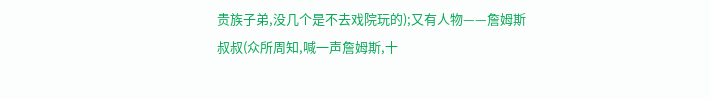贵族子弟,没几个是不去戏院玩的);又有人物——詹姆斯叔叔(众所周知,喊一声詹姆斯,十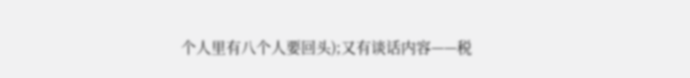个人里有八个人要回头);又有谈话内容——税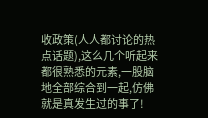收政策(人人都讨论的热点话题),这么几个听起来都很熟悉的元素,一股脑地全部综合到一起,仿佛就是真发生过的事了!